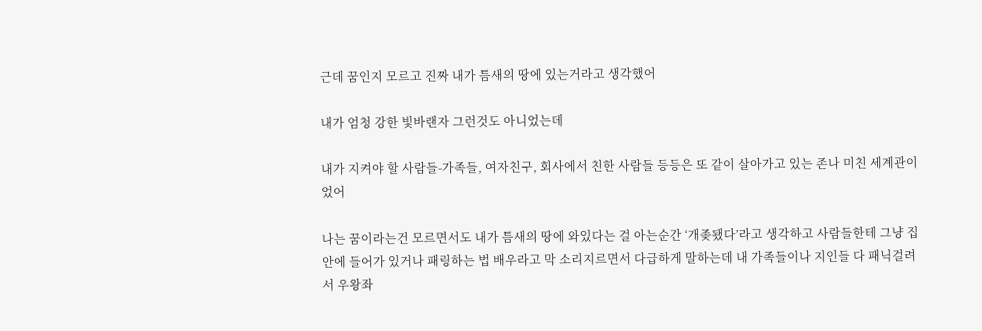근데 꿈인지 모르고 진짜 내가 틈새의 땅에 있는거라고 생각했어

내가 엄청 강한 빛바랜자 그런것도 아니었는데

내가 지켜야 할 사람들-가족들, 여자친구, 회사에서 친한 사람들 등등은 또 같이 살아가고 있는 존나 미친 세계관이었어

나는 꿈이라는건 모르면서도 내가 틈새의 땅에 와있다는 걸 아는순간 ‘개좆됐다’라고 생각하고 사람들한테 그냥 집 안에 들어가 있거나 패링하는 법 배우라고 막 소리지르면서 다급하게 말하는데 내 가족들이나 지인들 다 패닉걸려서 우왕좌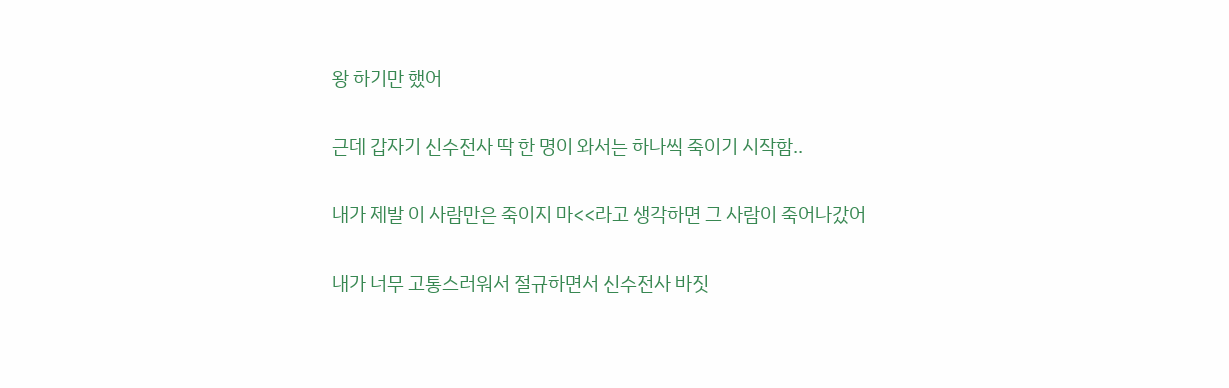왕 하기만 했어

근데 갑자기 신수전사 딱 한 명이 와서는 하나씩 죽이기 시작함..

내가 제발 이 사람만은 죽이지 마<<라고 생각하면 그 사람이 죽어나갔어

내가 너무 고통스러워서 절규하면서 신수전사 바짓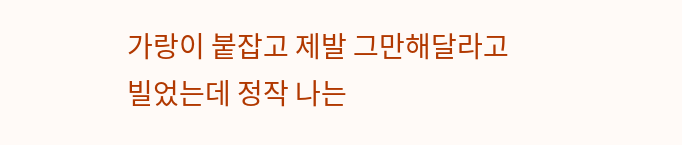가랑이 붙잡고 제발 그만해달라고 빌었는데 정작 나는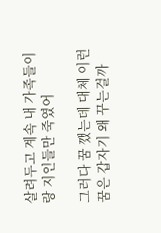살려두고 계속 내 가족들이랑 지인들만 죽였어

그러다 꿈 깼는데 대체 이런 꿈은 갑자기 왜 꾸는걸까